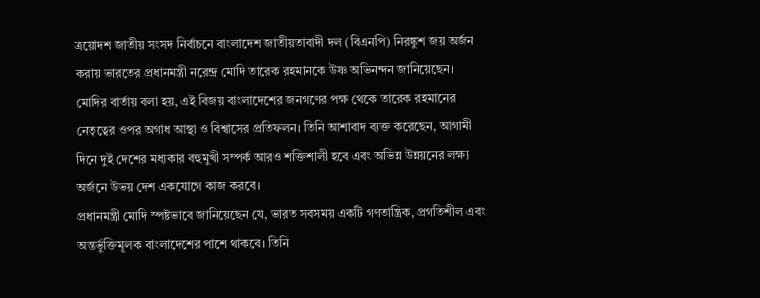ত্রয়োদশ জাতীয় সংসদ নির্বাচনে বাংলাদেশ জাতীয়তাবাদী দল (বিএনপি) নিরঙ্কুশ জয় অর্জন করায় ভারতের প্রধানমন্ত্রী নরেন্দ্র মোদি তারেক রহমানকে উষ্ণ অভিনন্দন জানিয়েছেন।
মোদির বার্তায় বলা হয়, এই বিজয় বাংলাদেশের জনগণের পক্ষ থেকে তারেক রহমানের নেতৃত্বের ওপর অগাধ আস্থা ও বিশ্বাসের প্রতিফলন। তিনি আশাবাদ ব্যক্ত করেছেন, আগামী দিনে দুই দেশের মধ্যকার বহুমুখী সম্পর্ক আরও শক্তিশালী হবে এবং অভিন্ন উন্নয়নের লক্ষ্য অর্জনে উভয় দেশ একযোগে কাজ করবে।
প্রধানমন্ত্রী মোদি স্পষ্টভাবে জানিয়েছেন যে, ভারত সবসময় একটি গণতান্ত্রিক, প্রগতিশীল এবং অন্তর্ভুক্তিমূলক বাংলাদেশের পাশে থাকবে। তিনি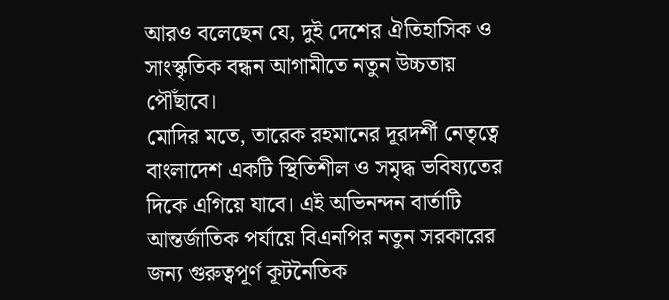আরও বলেছেন যে, দুই দেশের ঐতিহাসিক ও সাংস্কৃতিক বন্ধন আগামীতে নতুন উচ্চতায় পৌঁছাবে।
মোদির মতে, তারেক রহমানের দূরদর্শী নেতৃত্বে বাংলাদেশ একটি স্থিতিশীল ও সমৃদ্ধ ভবিষ্যতের দিকে এগিয়ে যাবে। এই অভিনন্দন বার্তাটি আন্তর্জাতিক পর্যায়ে বিএনপির নতুন সরকারের জন্য গুরুত্বপূর্ণ কূটনৈতিক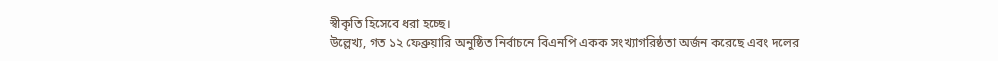স্বীকৃতি হিসেবে ধরা হচ্ছে।
উল্লেখ্য, গত ১২ ফেব্রুয়ারি অনুষ্ঠিত নির্বাচনে বিএনপি একক সংখ্যাগরিষ্ঠতা অর্জন করেছে এবং দলের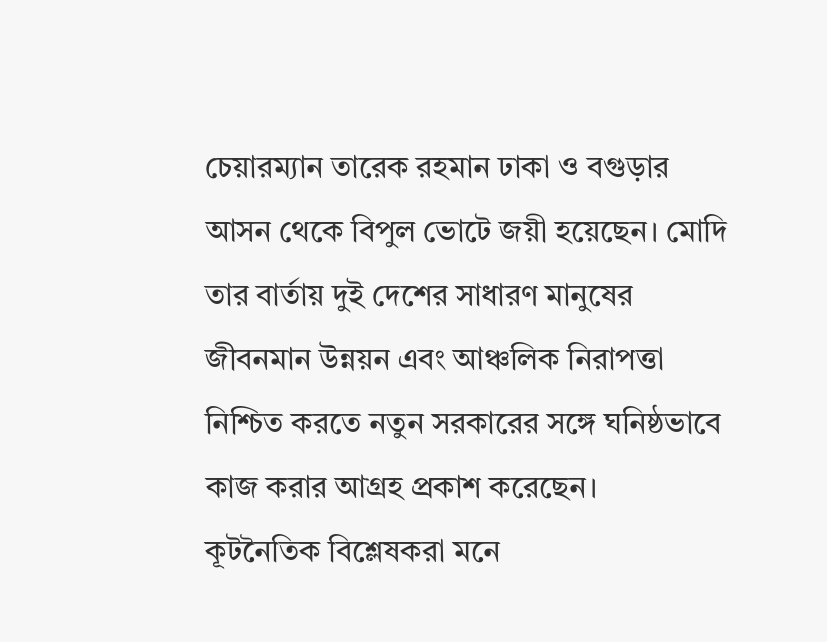চেয়ারম্যান তারেক রহমান ঢাকা ও বগুড়ার আসন থেকে বিপুল ভোটে জয়ী হয়েছেন। মোদি তার বার্তায় দুই দেশের সাধারণ মানুষের জীবনমান উন্নয়ন এবং আঞ্চলিক নিরাপত্তা নিশ্চিত করতে নতুন সরকারের সঙ্গে ঘনিষ্ঠভাবে কাজ করার আগ্রহ প্রকাশ করেছেন।
কূটনৈতিক বিশ্লেষকরা মনে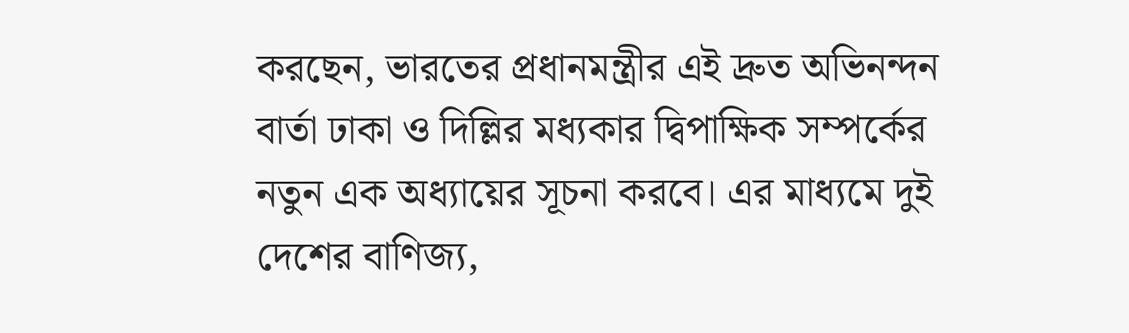করছেন, ভারতের প্রধানমন্ত্রীর এই দ্রুত অভিনন্দন বার্তা ঢাকা ও দিল্লির মধ্যকার দ্বিপাক্ষিক সম্পর্কের নতুন এক অধ্যায়ের সূচনা করবে। এর মাধ্যমে দুই দেশের বাণিজ্য,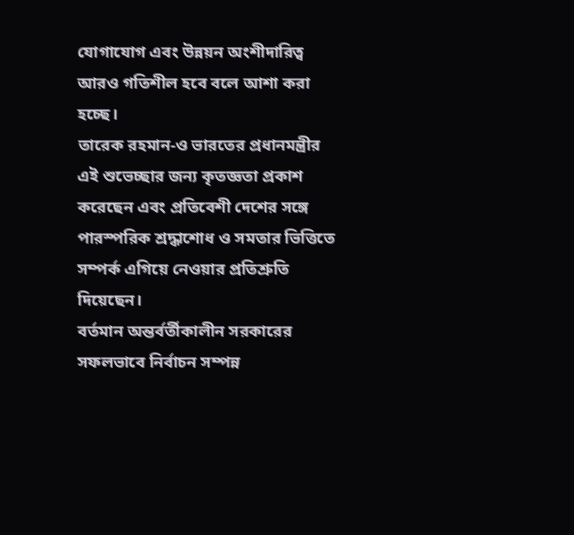যোগাযোগ এবং উন্নয়ন অংশীদারিত্ব আরও গতিশীল হবে বলে আশা করা হচ্ছে।
তারেক রহমান-ও ভারতের প্রধানমন্ত্রীর এই শুভেচ্ছার জন্য কৃতজ্ঞতা প্রকাশ করেছেন এবং প্রতিবেশী দেশের সঙ্গে পারস্পরিক শ্রদ্ধাশোধ ও সমতার ভিত্তিতে সম্পর্ক এগিয়ে নেওয়ার প্রতিশ্রুতি দিয়েছেন।
বর্তমান অন্তর্বর্তীকালীন সরকারের সফলভাবে নির্বাচন সম্পন্ন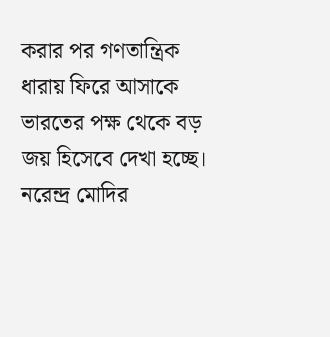করার পর গণতান্ত্রিক ধারায় ফিরে আসাকে ভারতের পক্ষ থেকে বড় জয় হিসেবে দেখা হচ্ছে। নরেন্দ্র মোদির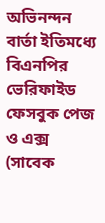অভিনন্দন বার্তা ইতিমধ্যে বিএনপির ভেরিফাইড ফেসবুক পেজ ও এক্স (সাবেক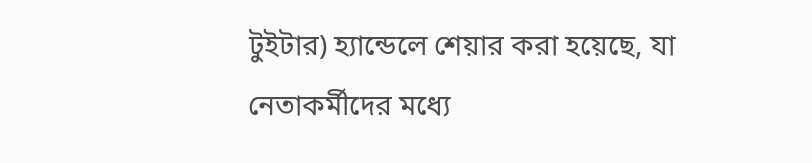টুইটার) হ্যান্ডেলে শেয়ার করা হয়েছে, যা নেতাকর্মীদের মধ্যে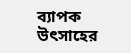ব্যাপক উৎসাহের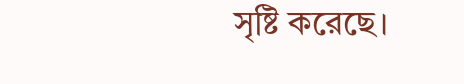সৃষ্টি করেছে।